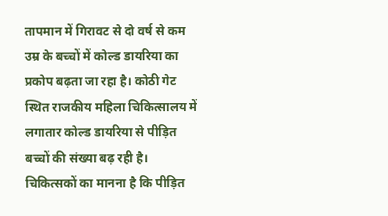तापमान में गिरावट से दो वर्ष से कम उम्र के बच्चों में कोल्ड डायरिया का प्रकोप बढ़ता जा रहा है। कोठी गेट स्थित राजकीय महिला चिकित्सालय में लगातार कोल्ड डायरिया से पीड़ित बच्चों की संख्या बढ़ रही है।
चिकित्सकों का मानना है कि पीड़ित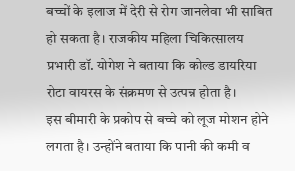बच्चों के इलाज में देरी से रोग जानलेवा भी साबित हो सकता है। राजकीय महिला चिकित्सालय प्रभारी डॉ. योगेश ने बताया कि कोल्ड डायरिया रोटा वायरस के संक्रमण से उत्पन्न होता है।
इस बीमारी के प्रकोप से बच्चे को लूज मोशन होने लगता है। उन्होंने बताया कि पानी की कमी व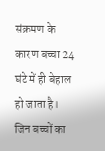संक्रमण के कारण बच्चा 24 घंटे में ही बेहाल हो जाता है। जिन बच्चों का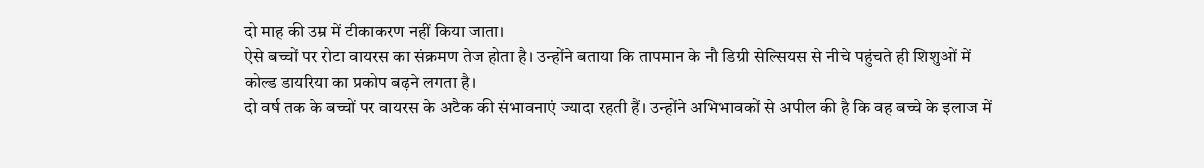दो माह की उम्र में टीकाकरण नहीं किया जाता।
ऐसे बच्चों पर रोटा वायरस का संक्रमण तेज होता है। उन्होंने बताया कि तापमान के नौ डिग्री सेल्सियस से नीचे पहुंचते ही शिशुओं में कोल्ड डायरिया का प्रकोप बढ़ने लगता है।
दो वर्ष तक के बच्चों पर वायरस के अटैक की संभावनाएं ज्यादा रहती हैं। उन्होंने अभिभावकों से अपील की है कि वह बच्चे के इलाज में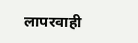लापरवाही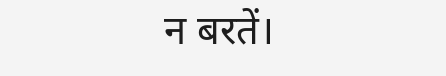न बरतें।